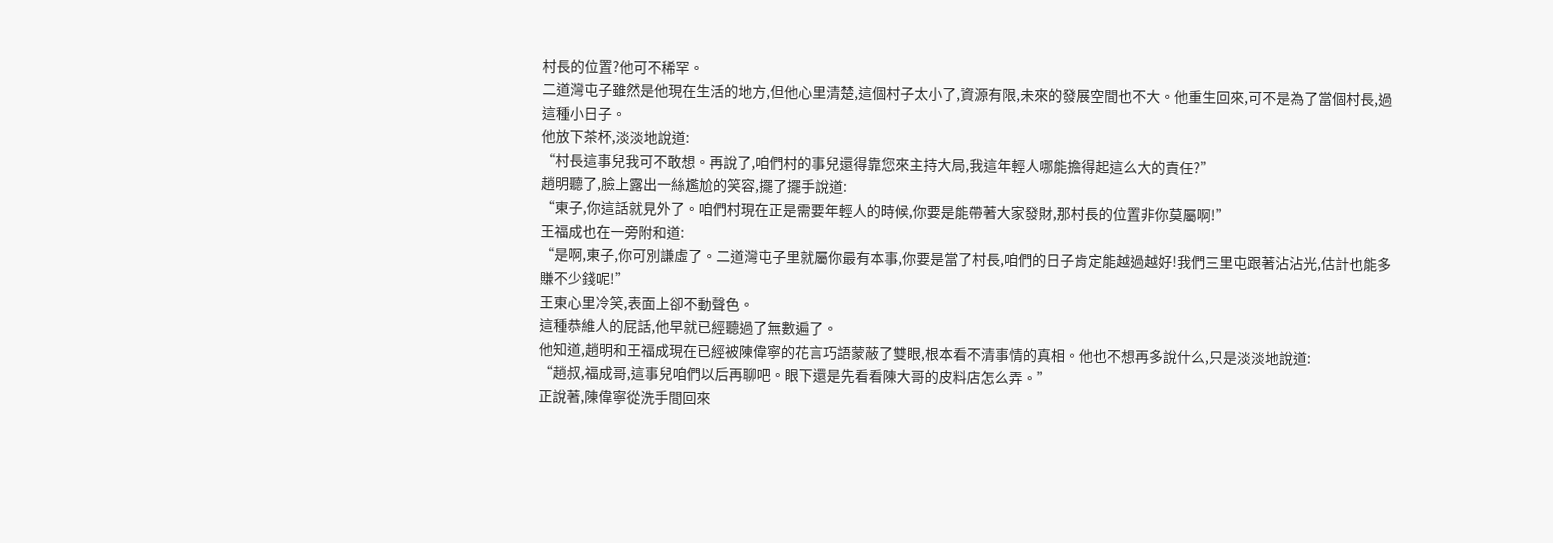村長的位置?他可不稀罕。
二道灣屯子雖然是他現在生活的地方,但他心里清楚,這個村子太小了,資源有限,未來的發展空間也不大。他重生回來,可不是為了當個村長,過這種小日子。
他放下茶杯,淡淡地說道:
“村長這事兒我可不敢想。再說了,咱們村的事兒還得靠您來主持大局,我這年輕人哪能擔得起這么大的責任?”
趙明聽了,臉上露出一絲尷尬的笑容,擺了擺手說道:
“東子,你這話就見外了。咱們村現在正是需要年輕人的時候,你要是能帶著大家發財,那村長的位置非你莫屬啊!”
王福成也在一旁附和道:
“是啊,東子,你可別謙虛了。二道灣屯子里就屬你最有本事,你要是當了村長,咱們的日子肯定能越過越好!我們三里屯跟著沾沾光,估計也能多賺不少錢呢!”
王東心里冷笑,表面上卻不動聲色。
這種恭維人的屁話,他早就已經聽過了無數遍了。
他知道,趙明和王福成現在已經被陳偉寧的花言巧語蒙蔽了雙眼,根本看不清事情的真相。他也不想再多說什么,只是淡淡地說道:
“趙叔,福成哥,這事兒咱們以后再聊吧。眼下還是先看看陳大哥的皮料店怎么弄。”
正說著,陳偉寧從洗手間回來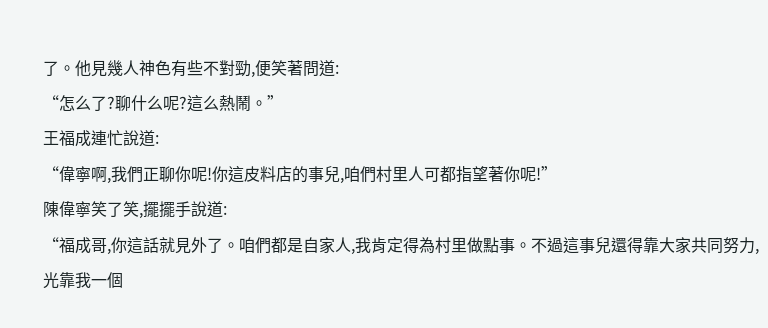了。他見幾人神色有些不對勁,便笑著問道:
“怎么了?聊什么呢?這么熱鬧。”
王福成連忙說道:
“偉寧啊,我們正聊你呢!你這皮料店的事兒,咱們村里人可都指望著你呢!”
陳偉寧笑了笑,擺擺手說道:
“福成哥,你這話就見外了。咱們都是自家人,我肯定得為村里做點事。不過這事兒還得靠大家共同努力,光靠我一個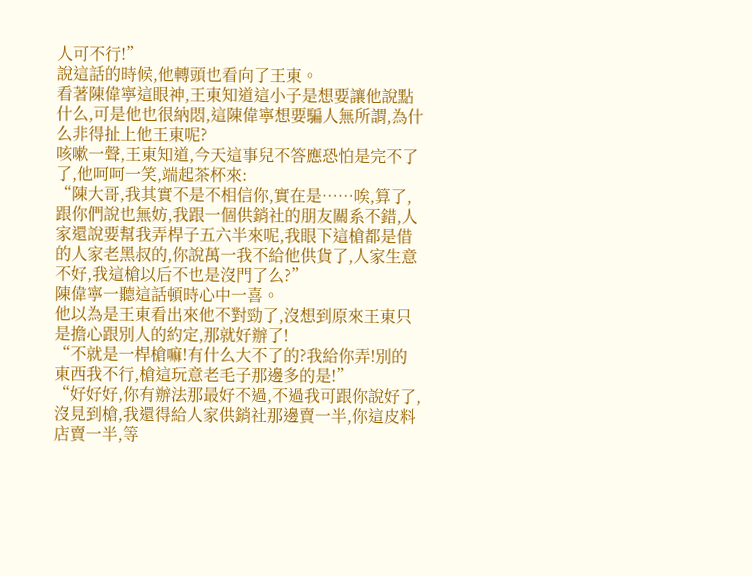人可不行!”
說這話的時候,他轉頭也看向了王東。
看著陳偉寧這眼神,王東知道這小子是想要讓他說點什么,可是他也很納悶,這陳偉寧想要騙人無所謂,為什么非得扯上他王東呢?
咳嗽一聲,王東知道,今天這事兒不答應恐怕是完不了了,他呵呵一笑,端起茶杯來:
“陳大哥,我其實不是不相信你,實在是……唉,算了,跟你們說也無妨,我跟一個供銷社的朋友關系不錯,人家還說要幫我弄桿子五六半來呢,我眼下這槍都是借的人家老黑叔的,你說萬一我不給他供貨了,人家生意不好,我這槍以后不也是沒門了么?”
陳偉寧一聽這話頓時心中一喜。
他以為是王東看出來他不對勁了,沒想到原來王東只是擔心跟別人的約定,那就好辦了!
“不就是一桿槍嘛!有什么大不了的?我給你弄!別的東西我不行,槍這玩意老毛子那邊多的是!”
“好好好,你有辦法那最好不過,不過我可跟你說好了,沒見到槍,我還得給人家供銷社那邊賣一半,你這皮料店賣一半,等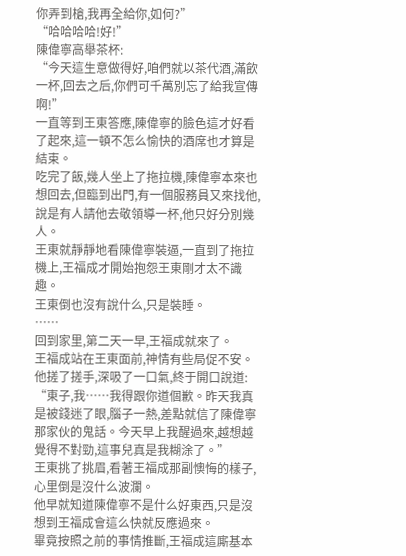你弄到槍,我再全給你,如何?”
“哈哈哈哈!好!”
陳偉寧高舉茶杯:
“今天這生意做得好,咱們就以茶代酒,滿飲一杯,回去之后,你們可千萬別忘了給我宣傳啊!”
一直等到王東答應,陳偉寧的臉色這才好看了起來,這一頓不怎么愉快的酒席也才算是結束。
吃完了飯,幾人坐上了拖拉機,陳偉寧本來也想回去,但臨到出門,有一個服務員又來找他,說是有人請他去敬領導一杯,他只好分別幾人。
王東就靜靜地看陳偉寧裝逼,一直到了拖拉機上,王福成才開始抱怨王東剛才太不識趣。
王東倒也沒有說什么,只是裝睡。
……
回到家里,第二天一早,王福成就來了。
王福成站在王東面前,神情有些局促不安。他搓了搓手,深吸了一口氣,終于開口說道:
“東子,我……我得跟你道個歉。昨天我真是被錢迷了眼,腦子一熱,差點就信了陳偉寧那家伙的鬼話。今天早上我醒過來,越想越覺得不對勁,這事兒真是我糊涂了。”
王東挑了挑眉,看著王福成那副懊悔的樣子,心里倒是沒什么波瀾。
他早就知道陳偉寧不是什么好東西,只是沒想到王福成會這么快就反應過來。
畢竟按照之前的事情推斷,王福成這廝基本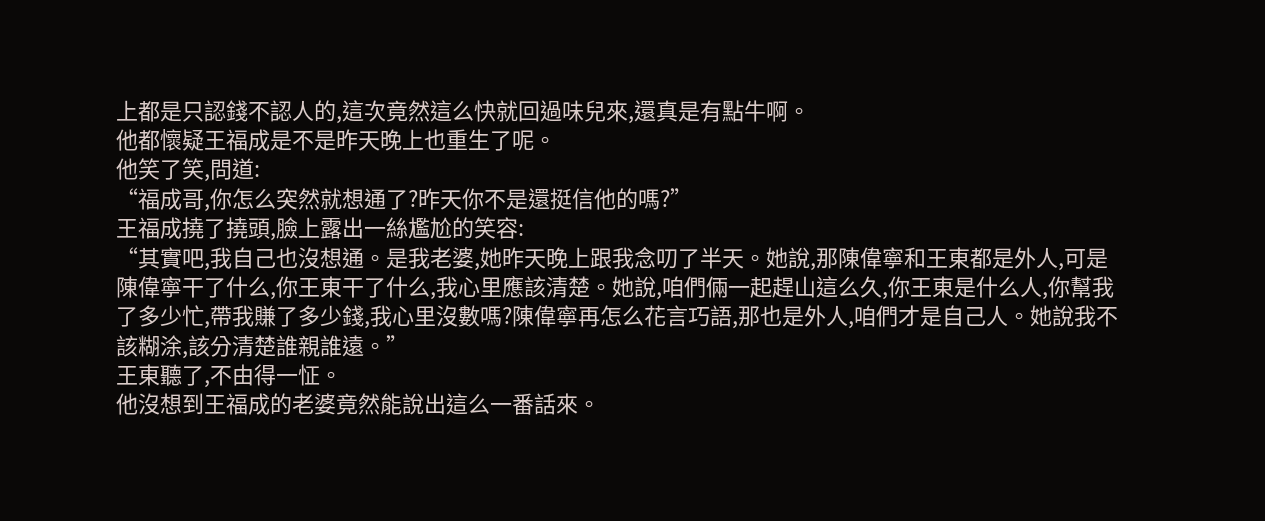上都是只認錢不認人的,這次竟然這么快就回過味兒來,還真是有點牛啊。
他都懷疑王福成是不是昨天晚上也重生了呢。
他笑了笑,問道:
“福成哥,你怎么突然就想通了?昨天你不是還挺信他的嗎?”
王福成撓了撓頭,臉上露出一絲尷尬的笑容:
“其實吧,我自己也沒想通。是我老婆,她昨天晚上跟我念叨了半天。她說,那陳偉寧和王東都是外人,可是陳偉寧干了什么,你王東干了什么,我心里應該清楚。她說,咱們倆一起趕山這么久,你王東是什么人,你幫我了多少忙,帶我賺了多少錢,我心里沒數嗎?陳偉寧再怎么花言巧語,那也是外人,咱們才是自己人。她說我不該糊涂,該分清楚誰親誰遠。”
王東聽了,不由得一怔。
他沒想到王福成的老婆竟然能說出這么一番話來。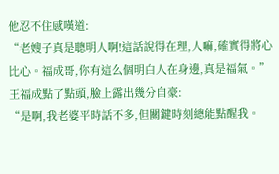他忍不住感嘆道:
“老嫂子真是聰明人啊!這話說得在理,人嘛,確實得將心比心。福成哥,你有這么個明白人在身邊,真是福氣。”
王福成點了點頭,臉上露出幾分自豪:
“是啊,我老婆平時話不多,但關鍵時刻總能點醒我。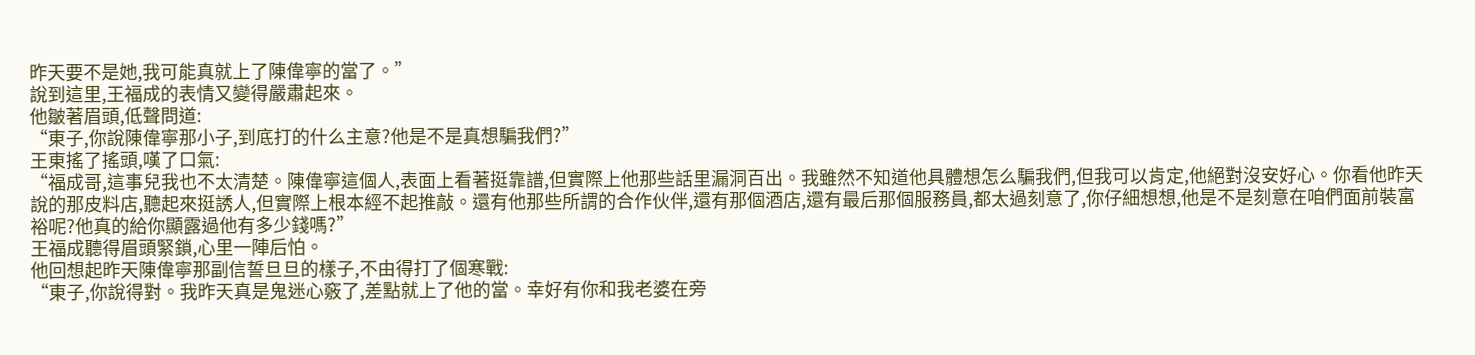昨天要不是她,我可能真就上了陳偉寧的當了。”
說到這里,王福成的表情又變得嚴肅起來。
他皺著眉頭,低聲問道:
“東子,你說陳偉寧那小子,到底打的什么主意?他是不是真想騙我們?”
王東搖了搖頭,嘆了口氣:
“福成哥,這事兒我也不太清楚。陳偉寧這個人,表面上看著挺靠譜,但實際上他那些話里漏洞百出。我雖然不知道他具體想怎么騙我們,但我可以肯定,他絕對沒安好心。你看他昨天說的那皮料店,聽起來挺誘人,但實際上根本經不起推敲。還有他那些所謂的合作伙伴,還有那個酒店,還有最后那個服務員,都太過刻意了,你仔細想想,他是不是刻意在咱們面前裝富裕呢?他真的給你顯露過他有多少錢嗎?”
王福成聽得眉頭緊鎖,心里一陣后怕。
他回想起昨天陳偉寧那副信誓旦旦的樣子,不由得打了個寒戰:
“東子,你說得對。我昨天真是鬼迷心竅了,差點就上了他的當。幸好有你和我老婆在旁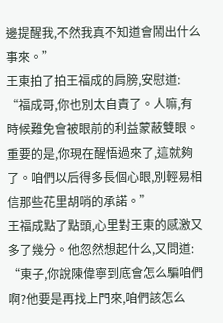邊提醒我,不然我真不知道會鬧出什么事來。”
王東拍了拍王福成的肩膀,安慰道:
“福成哥,你也別太自責了。人嘛,有時候難免會被眼前的利益蒙蔽雙眼。重要的是,你現在醒悟過來了,這就夠了。咱們以后得多長個心眼,別輕易相信那些花里胡哨的承諾。”
王福成點了點頭,心里對王東的感激又多了幾分。他忽然想起什么,又問道:
“東子,你說陳偉寧到底會怎么騙咱們啊?他要是再找上門來,咱們該怎么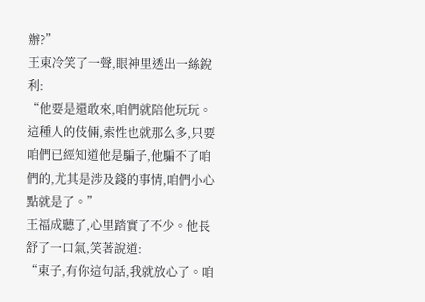辦?”
王東冷笑了一聲,眼神里透出一絲銳利:
“他要是還敢來,咱們就陪他玩玩。這種人的伎倆,索性也就那么多,只要咱們已經知道他是騙子,他騙不了咱們的,尤其是涉及錢的事情,咱們小心點就是了。”
王福成聽了,心里踏實了不少。他長舒了一口氣,笑著說道:
“東子,有你這句話,我就放心了。咱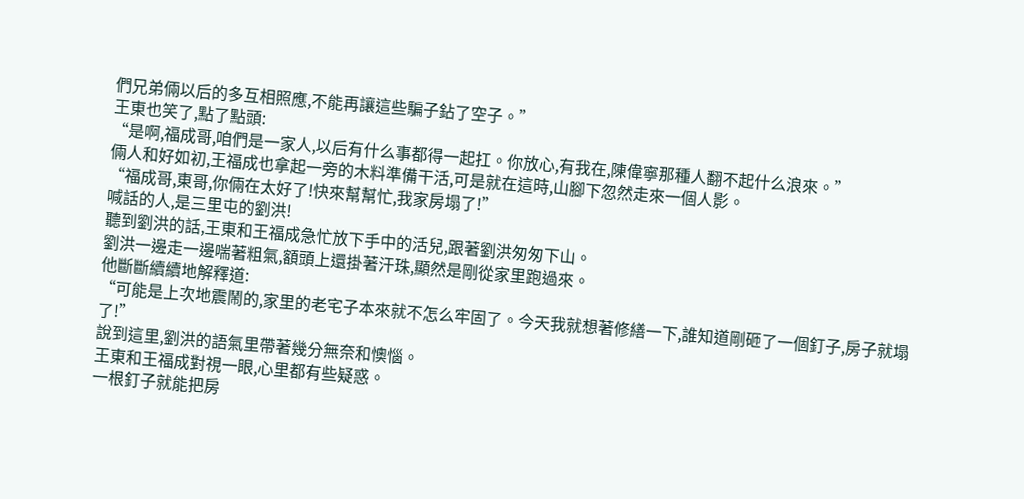們兄弟倆以后的多互相照應,不能再讓這些騙子鉆了空子。”
王東也笑了,點了點頭:
“是啊,福成哥,咱們是一家人,以后有什么事都得一起扛。你放心,有我在,陳偉寧那種人翻不起什么浪來。”
倆人和好如初,王福成也拿起一旁的木料準備干活,可是就在這時,山腳下忽然走來一個人影。
“福成哥,東哥,你倆在太好了!快來幫幫忙,我家房塌了!”
喊話的人,是三里屯的劉洪!
聽到劉洪的話,王東和王福成急忙放下手中的活兒,跟著劉洪匆匆下山。
劉洪一邊走一邊喘著粗氣,額頭上還掛著汗珠,顯然是剛從家里跑過來。
他斷斷續續地解釋道:
“可能是上次地震鬧的,家里的老宅子本來就不怎么牢固了。今天我就想著修繕一下,誰知道剛砸了一個釘子,房子就塌了!”
說到這里,劉洪的語氣里帶著幾分無奈和懊惱。
王東和王福成對視一眼,心里都有些疑惑。
一根釘子就能把房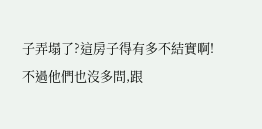子弄塌了?這房子得有多不結實啊!
不過他們也沒多問,跟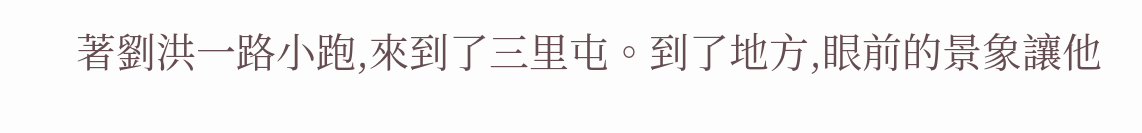著劉洪一路小跑,來到了三里屯。到了地方,眼前的景象讓他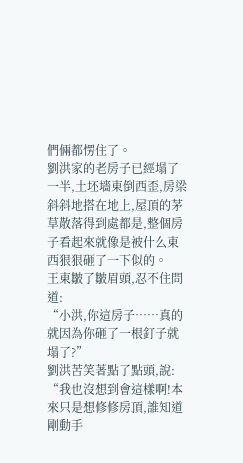們倆都愣住了。
劉洪家的老房子已經塌了一半,土坯墻東倒西歪,房梁斜斜地搭在地上,屋頂的茅草散落得到處都是,整個房子看起來就像是被什么東西狠狠砸了一下似的。
王東皺了皺眉頭,忍不住問道:
“小洪,你這房子……真的就因為你砸了一根釘子就塌了?”
劉洪苦笑著點了點頭,說:
“我也沒想到會這樣啊!本來只是想修修房頂,誰知道剛動手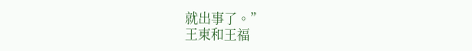就出事了。”
王東和王福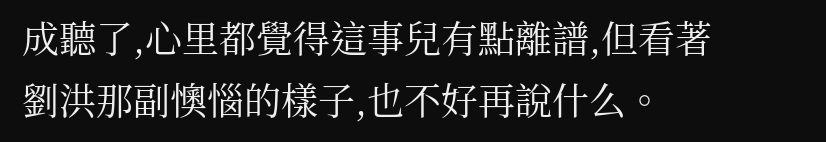成聽了,心里都覺得這事兒有點離譜,但看著劉洪那副懊惱的樣子,也不好再說什么。